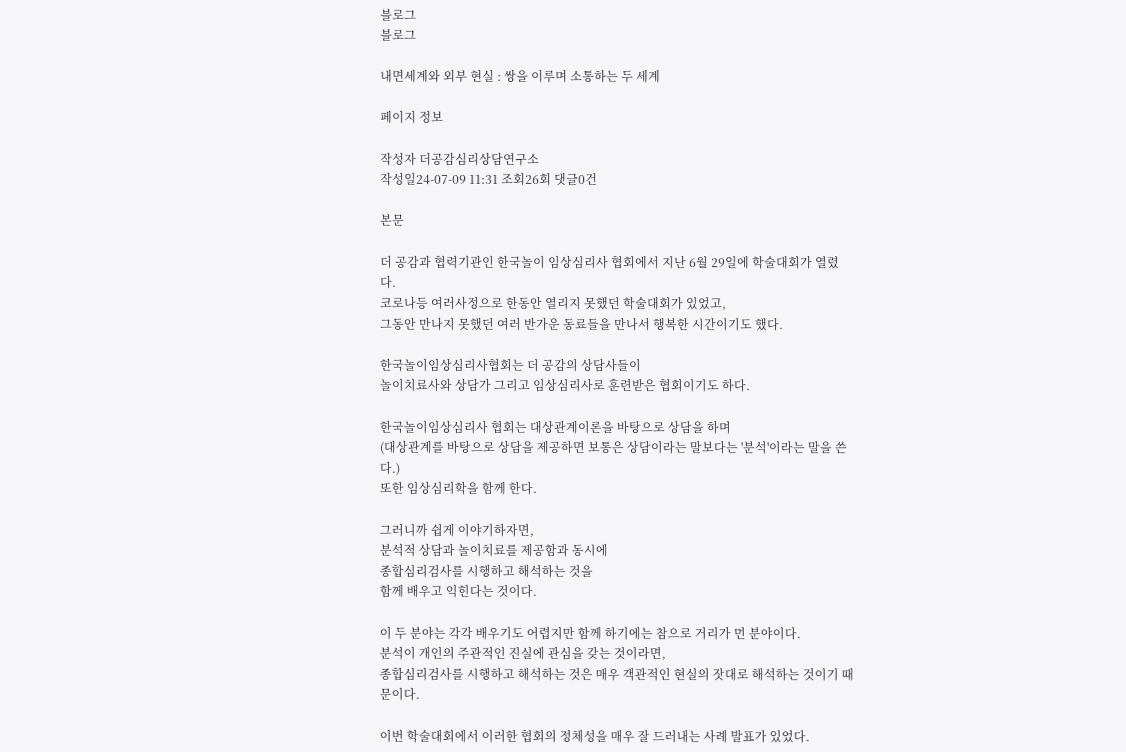블로그
블로그

내면세계와 외부 현실 : 쌍을 이루며 소통하는 두 세계

페이지 정보

작성자 더공감심리상담연구소
작성일24-07-09 11:31 조회26회 댓글0건

본문

더 공감과 협력기관인 한국놀이 임상심리사 협회에서 지난 6월 29일에 학술대회가 열렸다.
코로나등 여러사정으로 한동안 열리지 못했던 학술대회가 있었고,
그동안 만나지 못했던 여러 반가운 동료들을 만나서 행복한 시간이기도 했다.

한국놀이임상심리사협회는 더 공감의 상담사들이
놀이치료사와 상담가 그리고 임상심리사로 훈련받은 협회이기도 하다.

한국놀이임상심리사 협회는 대상관계이론을 바탕으로 상담을 하며
(대상관계를 바탕으로 상담을 제공하면 보통은 상담이라는 말보다는 '분석'이라는 말을 쓴다.)
또한 임상심리학을 함께 한다.

그러니까 쉽게 이야기하자면,
분석적 상담과 놀이치료를 제공함과 동시에
종합심리검사를 시행하고 해석하는 것을
함께 배우고 익힌다는 것이다.

이 두 분야는 각각 배우기도 어렵지만 함께 하기에는 참으로 거리가 먼 분야이다.
분석이 개인의 주관적인 진실에 관심을 갖는 것이라면,
종합심리검사를 시행하고 해석하는 것은 매우 객관적인 현실의 잣대로 해석하는 것이기 때문이다.

이번 학술대회에서 이러한 협회의 정체성을 매우 잘 드러내는 사례 발표가 있었다.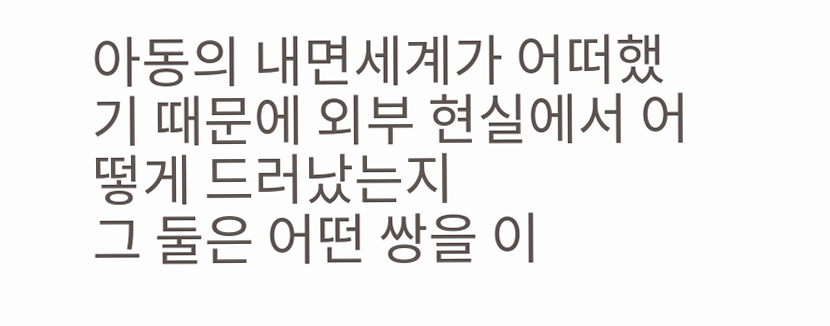아동의 내면세계가 어떠했기 때문에 외부 현실에서 어떻게 드러났는지
그 둘은 어떤 쌍을 이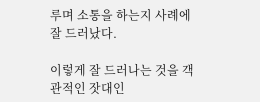루며 소통을 하는지 사례에 잘 드러났다.

이렇게 잘 드러나는 것을 객관적인 잣대인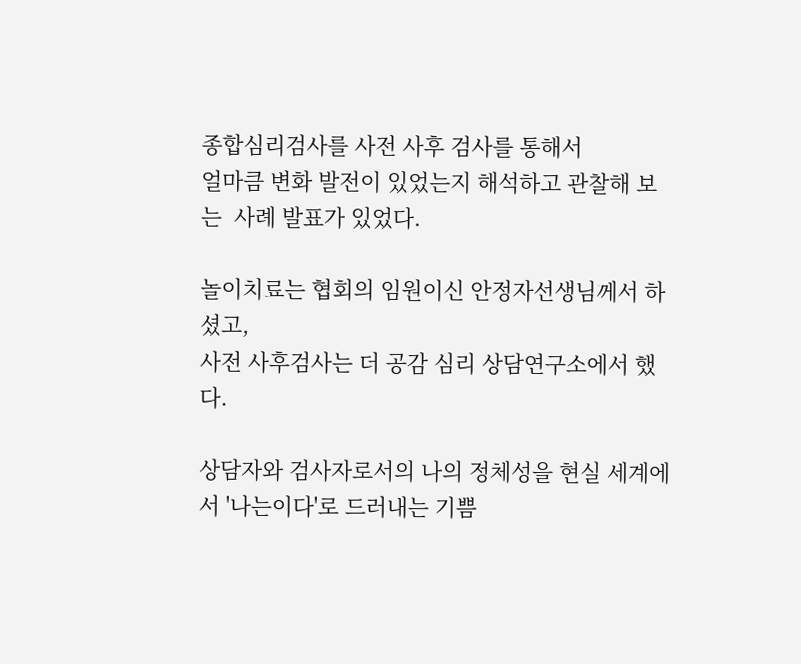종합심리검사를 사전 사후 검사를 통해서
얼마큼 변화 발전이 있었는지 해석하고 관찰해 보는  사례 발표가 있었다.

놀이치료는 협회의 임원이신 안정자선생님께서 하셨고,
사전 사후검사는 더 공감 심리 상담연구소에서 했다.

상담자와 검사자로서의 나의 정체성을 현실 세계에서 '나는이다'로 드러내는 기쁨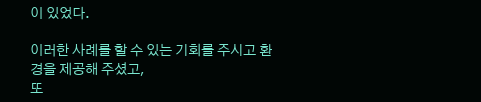이 있었다.

이러한 사례를 할 수 있는 기회를 주시고 환경을 제공해 주셨고,
또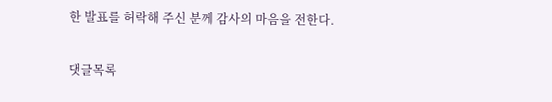한 발표를 허락해 주신 분께 감사의 마음을 전한다.

댓글목록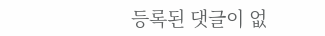등록된 댓글이 없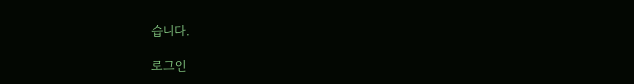습니다.

로그인